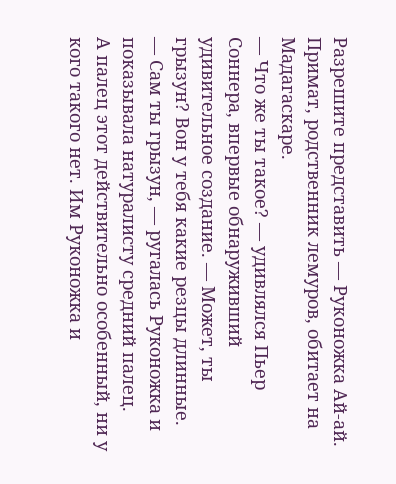Разрешите представить — Руконожка Ай-ай. Примат, родственник лемуров, обитает на Мадагаскаре.
— Что же ты такое? — удивлялся Пьер Соннера, впервые обнаруживший удивительное создание. — Может, ты грызун? Вон у тебя какие резцы длинные.
— Сам ты грызун, — ругалась Руконожка и показывала натуралисту средний палец.
А палец этот действительно особенный, ни у кого такого нет. Им Руконожка и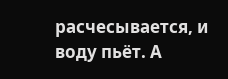расчесывается, и воду пьёт. А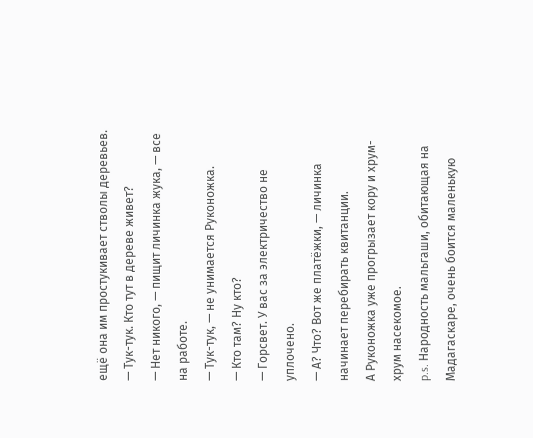ещё она им простукивает стволы деревьев.
— Тук-тук. Кто тут в дереве живет?
— Нет никого, — пищит личинка жука, — все на работе.
— Тук-тук, — не унимается Руконожка.
— Кто там? Ну кто?
— Горсвет. У вас за электричество не уплочено.
— А? Что? Вот же платёжки, — личинка начинает перебирать квитанции.
А Руконожка уже прогрызает кору и хрум-хрум насекомое.
p.s. Народность мальгаши, обитающая на Мадагаскаре, очень боится маленькую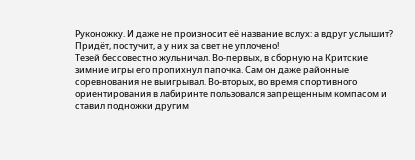Руконожку. И даже не произносит её название вслух: а вдруг услышит? Придёт, постучит, а у них за свет не уплочено!
Тезей бессовестно жульничал. Во-первых, в сборную на Критские зимние игры его пропихнул папочка. Сам он даже районные соревнования не выигрывал. Во-вторых, во время спортивного ориентирования в лабиринте пользовался запрещенным компасом и ставил подножки другим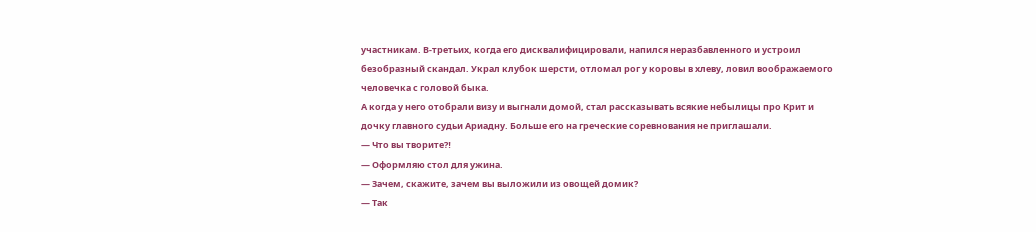участникам. В-третьих, когда его дисквалифицировали, напился неразбавленного и устроил безобразный скандал. Украл клубок шерсти, отломал рог у коровы в хлеву, ловил воображаемого человечка с головой быка.
А когда у него отобрали визу и выгнали домой, стал рассказывать всякие небылицы про Крит и дочку главного судьи Ариадну. Больше его на греческие соревнования не приглашали.
— Что вы творите⁈
— Оформляю стол для ужина.
— Зачем, скажите, зачем вы выложили из овощей домик?
— Так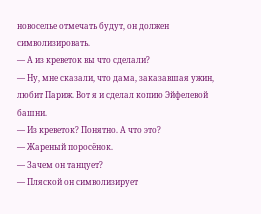новоселье отмечать будут, он должен символизировать.
— А из креветок вы что сделали?
— Ну, мне сказали, что дама, заказавшая ужин, любит Париж. Вот я и сделал копию Эйфелевой башни.
— Из креветок? Понятно. А что это?
— Жареный поросёнок.
— Зачем он танцует?
— Пляской он символизирует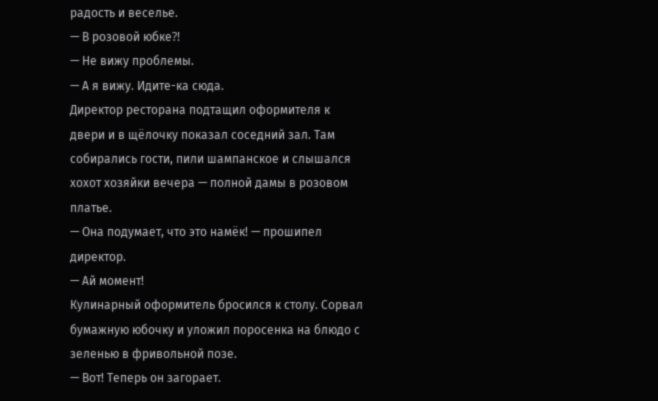радость и веселье.
— В розовой юбке⁈
— Не вижу проблемы.
— А я вижу. Идите-ка сюда.
Директор ресторана подтащил оформителя к двери и в щёлочку показал соседний зал. Там собирались гости, пили шампанское и слышался хохот хозяйки вечера — полной дамы в розовом платье.
— Она подумает, что это намёк! — прошипел директор.
— Ай момент!
Кулинарный оформитель бросился к столу. Сорвал бумажную юбочку и уложил поросенка на блюдо с зеленью в фривольной позе.
— Вот! Теперь он загорает.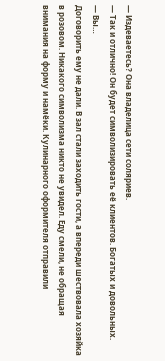— Издеваетесь? Она владелица сети соляриев.
— Так и отлично! Он будет символизировать её клиентов. Богатых и довольных.
— Вы…
Договорить ему не дали. В зал стали заходить гости, а впереди шествовала хозяйка в розовом. Никакого символизма никто не увидел. Еду смели, не обращая внимания на форму и намёки. Кулинарного оформителя отправили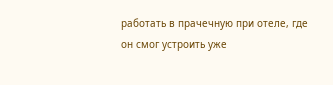работать в прачечную при отеле, где он смог устроить уже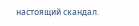настоящий скандал.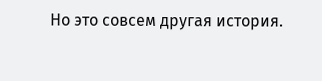Но это совсем другая история.